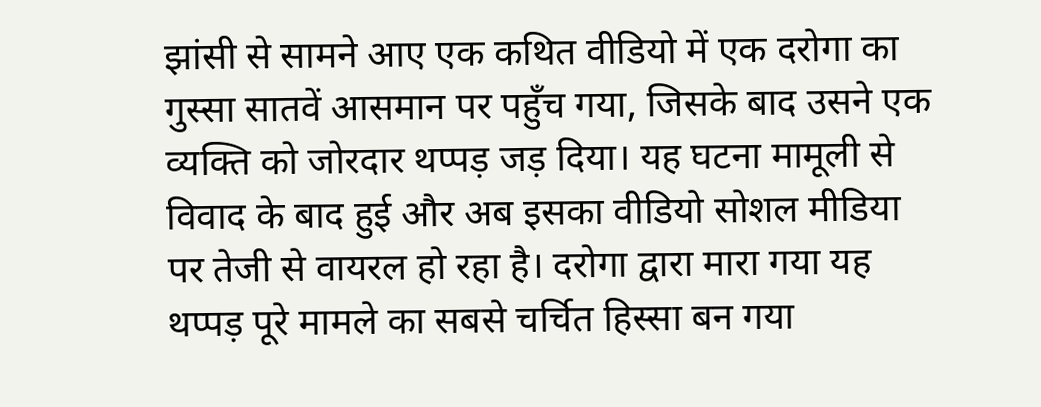झांसी से सामने आए एक कथित वीडियो में एक दरोगा का गुस्सा सातवें आसमान पर पहुँच गया, जिसके बाद उसने एक व्यक्ति को जोरदार थप्पड़ जड़ दिया। यह घटना मामूली से विवाद के बाद हुई और अब इसका वीडियो सोशल मीडिया पर तेजी से वायरल हो रहा है। दरोगा द्वारा मारा गया यह थप्पड़ पूरे मामले का सबसे चर्चित हिस्सा बन गया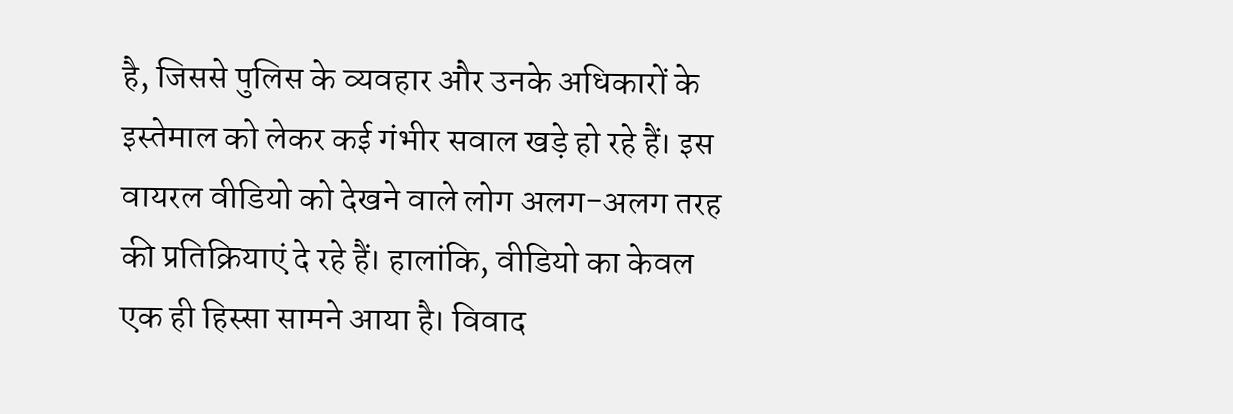है, जिससे पुलिस के व्यवहार और उनके अधिकारों के इस्तेमाल को लेकर कई गंभीर सवाल खड़े हो रहे हैं। इस वायरल वीडियो को देखने वाले लोग अलग-अलग तरह की प्रतिक्रियाएं दे रहे हैं। हालांकि, वीडियो का केवल एक ही हिस्सा सामने आया है। विवाद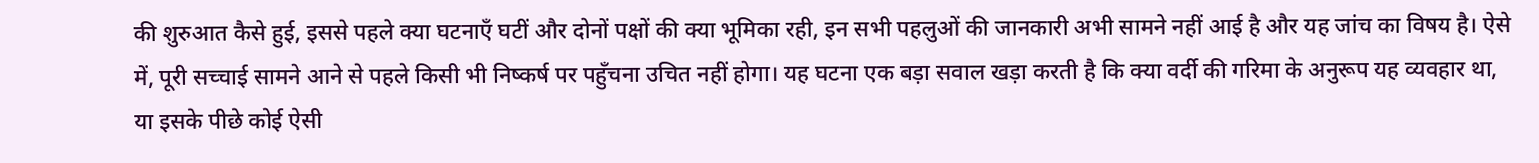की शुरुआत कैसे हुई, इससे पहले क्या घटनाएँ घटीं और दोनों पक्षों की क्या भूमिका रही, इन सभी पहलुओं की जानकारी अभी सामने नहीं आई है और यह जांच का विषय है। ऐसे में, पूरी सच्चाई सामने आने से पहले किसी भी निष्कर्ष पर पहुँचना उचित नहीं होगा। यह घटना एक बड़ा सवाल खड़ा करती है कि क्या वर्दी की गरिमा के अनुरूप यह व्यवहार था, या इसके पीछे कोई ऐसी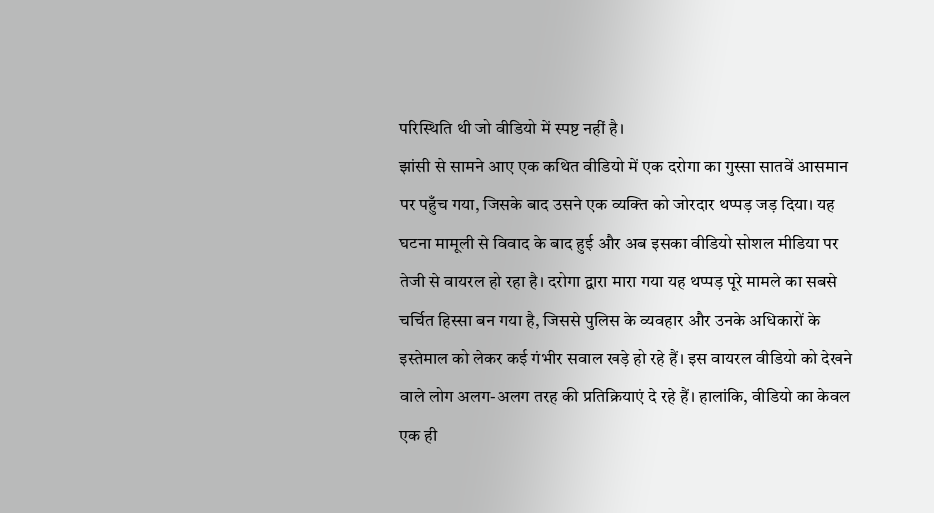परिस्थिति थी जो वीडियो में स्पष्ट नहीं है।
झांसी से सामने आए एक कथित वीडियो में एक दरोगा का गुस्सा सातवें आसमान पर पहुँच गया, जिसके बाद उसने एक व्यक्ति को जोरदार थप्पड़ जड़ दिया। यह घटना मामूली से विवाद के बाद हुई और अब इसका वीडियो सोशल मीडिया पर तेजी से वायरल हो रहा है। दरोगा द्वारा मारा गया यह थप्पड़ पूरे मामले का सबसे चर्चित हिस्सा बन गया है, जिससे पुलिस के व्यवहार और उनके अधिकारों के इस्तेमाल को लेकर कई गंभीर सवाल खड़े हो रहे हैं। इस वायरल वीडियो को देखने वाले लोग अलग-अलग तरह की प्रतिक्रियाएं दे रहे हैं। हालांकि, वीडियो का केवल एक ही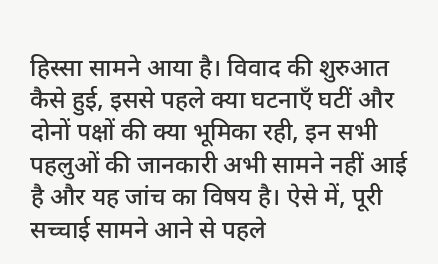हिस्सा सामने आया है। विवाद की शुरुआत कैसे हुई, इससे पहले क्या घटनाएँ घटीं और दोनों पक्षों की क्या भूमिका रही, इन सभी पहलुओं की जानकारी अभी सामने नहीं आई है और यह जांच का विषय है। ऐसे में, पूरी सच्चाई सामने आने से पहले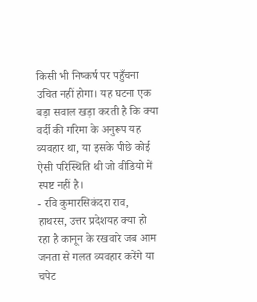किसी भी निष्कर्ष पर पहुँचना उचित नहीं होगा। यह घटना एक बड़ा सवाल खड़ा करती है कि क्या वर्दी की गरिमा के अनुरूप यह व्यवहार था, या इसके पीछे कोई ऐसी परिस्थिति थी जो वीडियो में स्पष्ट नहीं है।
- रवि कुमारसिकंदरा राव, हाथरस, उत्तर प्रदेशयह क्या हो रहा है कानून के रखवारे जब आम जनता से गलत व्यवहार करेंगे या चपेट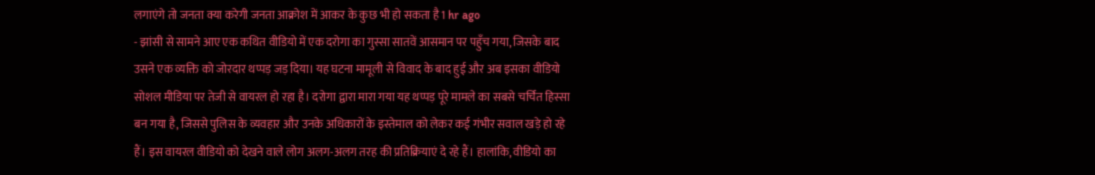लगाएंगे तो जनता क्या करेगी जनता आक्रोश में आकर के कुछ भी हो सकता है1 hr ago
- झांसी से सामने आए एक कथित वीडियो में एक दरोगा का गुस्सा सातवें आसमान पर पहुँच गया, जिसके बाद उसने एक व्यक्ति को जोरदार थप्पड़ जड़ दिया। यह घटना मामूली से विवाद के बाद हुई और अब इसका वीडियो सोशल मीडिया पर तेजी से वायरल हो रहा है। दरोगा द्वारा मारा गया यह थप्पड़ पूरे मामले का सबसे चर्चित हिस्सा बन गया है, जिससे पुलिस के व्यवहार और उनके अधिकारों के इस्तेमाल को लेकर कई गंभीर सवाल खड़े हो रहे हैं। इस वायरल वीडियो को देखने वाले लोग अलग-अलग तरह की प्रतिक्रियाएं दे रहे हैं। हालांकि, वीडियो का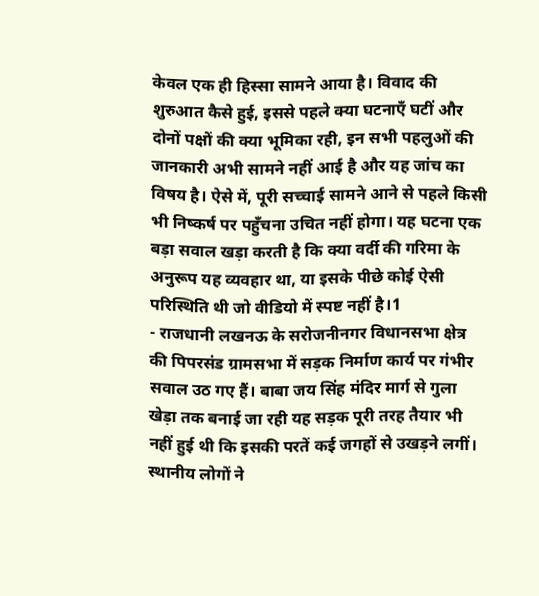केवल एक ही हिस्सा सामने आया है। विवाद की शुरुआत कैसे हुई, इससे पहले क्या घटनाएँ घटीं और दोनों पक्षों की क्या भूमिका रही, इन सभी पहलुओं की जानकारी अभी सामने नहीं आई है और यह जांच का विषय है। ऐसे में, पूरी सच्चाई सामने आने से पहले किसी भी निष्कर्ष पर पहुँचना उचित नहीं होगा। यह घटना एक बड़ा सवाल खड़ा करती है कि क्या वर्दी की गरिमा के अनुरूप यह व्यवहार था, या इसके पीछे कोई ऐसी परिस्थिति थी जो वीडियो में स्पष्ट नहीं है।1
- राजधानी लखनऊ के सरोजनीनगर विधानसभा क्षेत्र की पिपरसंड ग्रामसभा में सड़क निर्माण कार्य पर गंभीर सवाल उठ गए हैं। बाबा जय सिंह मंदिर मार्ग से गुला खेड़ा तक बनाई जा रही यह सड़क पूरी तरह तैयार भी नहीं हुई थी कि इसकी परतें कई जगहों से उखड़ने लगीं। स्थानीय लोगों ने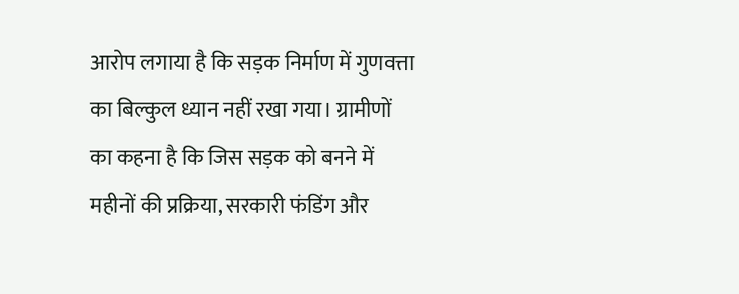आरोप लगाया है कि सड़क निर्माण में गुणवत्ता का बिल्कुल ध्यान नहीं रखा गया। ग्रामीणों का कहना है कि जिस सड़क को बनने में महीनों की प्रक्रिया, सरकारी फंडिंग और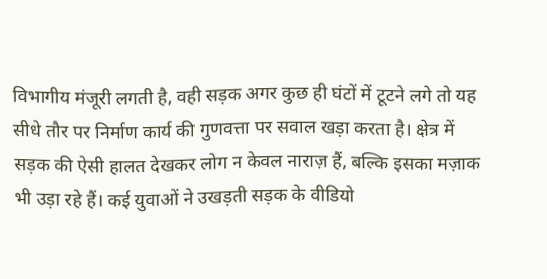विभागीय मंजूरी लगती है, वही सड़क अगर कुछ ही घंटों में टूटने लगे तो यह सीधे तौर पर निर्माण कार्य की गुणवत्ता पर सवाल खड़ा करता है। क्षेत्र में सड़क की ऐसी हालत देखकर लोग न केवल नाराज़ हैं, बल्कि इसका मज़ाक भी उड़ा रहे हैं। कई युवाओं ने उखड़ती सड़क के वीडियो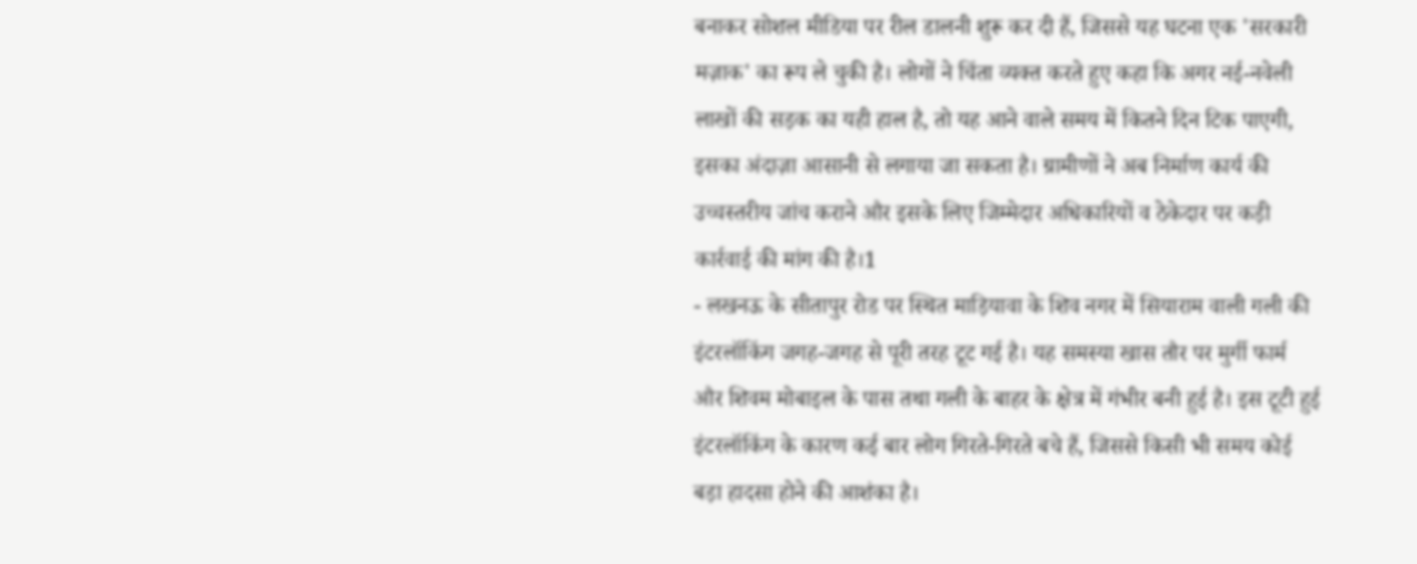बनाकर सोशल मीडिया पर रील डालनी शुरू कर दी हैं, जिससे यह घटना एक 'सरकारी मज़ाक' का रूप ले चुकी है। लोगों ने चिंता व्यक्त करते हुए कहा कि अगर नई-नवेली लाखों की सड़क का यही हाल है, तो यह आने वाले समय में कितने दिन टिक पाएगी, इसका अंदाज़ा आसानी से लगाया जा सकता है। ग्रामीणों ने अब निर्माण कार्य की उच्चस्तरीय जांच कराने और इसके लिए जिम्मेदार अधिकारियों व ठेकेदार पर कड़ी कार्रवाई की मांग की है।1
- लखनऊ के सीतापुर रोड पर स्थित माड़ियावा के शिव नगर में सियाराम वाली गली की इंटरलॉकिंग जगह-जगह से पूरी तरह टूट गई है। यह समस्या खास तौर पर मुर्गी फार्म और शिवम मोबाइल के पास तथा गली के बाहर के क्षेत्र में गंभीर बनी हुई है। इस टूटी हुई इंटरलॉकिंग के कारण कई बार लोग गिरते-गिरते बचे हैं, जिससे किसी भी समय कोई बड़ा हादसा होने की आशंका है।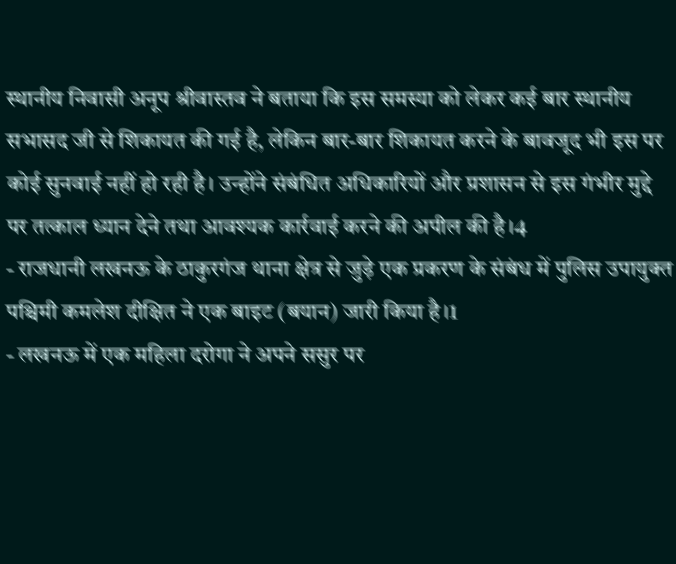स्थानीय निवासी अनूप श्रीवास्तव ने बताया कि इस समस्या को लेकर कई बार स्थानीय सभासद जी से शिकायत की गई है, लेकिन बार-बार शिकायत करने के बावजूद भी इस पर कोई सुनवाई नहीं हो रही है। उन्होंने संबंधित अधिकारियों और प्रशासन से इस गंभीर मुद्दे पर तत्काल ध्यान देने तथा आवश्यक कार्रवाई करने की अपील की है।4
- राजधानी लखनऊ के ठाकुरगंज थाना क्षेत्र से जुड़े एक प्रकरण के संबंध में पुलिस उपायुक्त पश्चिमी कमलेश दीक्षित ने एक बाइट (बयान) जारी किया है।1
- लखनऊ में एक महिला दरोगा ने अपने ससुर पर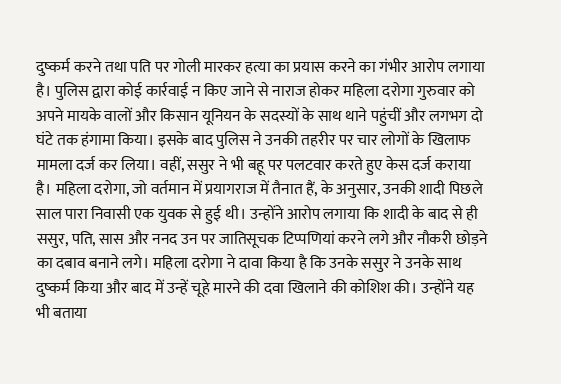दुष्कर्म करने तथा पति पर गोली मारकर हत्या का प्रयास करने का गंभीर आरोप लगाया है। पुलिस द्वारा कोई कार्रवाई न किए जाने से नाराज होकर महिला दरोगा गुरुवार को अपने मायके वालों और किसान यूनियन के सदस्यों के साथ थाने पहुंचीं और लगभग दो घंटे तक हंगामा किया। इसके बाद पुलिस ने उनकी तहरीर पर चार लोगों के खिलाफ मामला दर्ज कर लिया। वहीं, ससुर ने भी बहू पर पलटवार करते हुए केस दर्ज कराया है। महिला दरोगा, जो वर्तमान में प्रयागराज में तैनात हैं, के अनुसार, उनकी शादी पिछले साल पारा निवासी एक युवक से हुई थी। उन्होंने आरोप लगाया कि शादी के बाद से ही ससुर, पति, सास और ननद उन पर जातिसूचक टिप्पणियां करने लगे और नौकरी छोड़ने का दबाव बनाने लगे। महिला दरोगा ने दावा किया है कि उनके ससुर ने उनके साथ दुष्कर्म किया और बाद में उन्हें चूहे मारने की दवा खिलाने की कोशिश की। उन्होंने यह भी बताया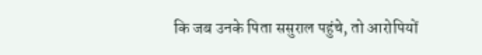कि जब उनके पिता ससुराल पहुंचे, तो आरोपियों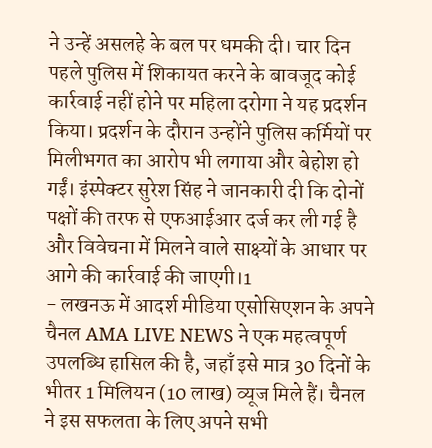ने उन्हें असलहे के बल पर धमकी दी। चार दिन पहले पुलिस में शिकायत करने के बावजूद कोई कार्रवाई नहीं होने पर महिला दरोगा ने यह प्रदर्शन किया। प्रदर्शन के दौरान उन्होंने पुलिस कर्मियों पर मिलीभगत का आरोप भी लगाया और बेहोश हो गईं। इंस्पेक्टर सुरेश सिंह ने जानकारी दी कि दोनों पक्षों की तरफ से एफआईआर दर्ज कर ली गई है और विवेचना में मिलने वाले साक्ष्यों के आधार पर आगे की कार्रवाई की जाएगी।1
- लखनऊ में आदर्श मीडिया एसोसिएशन के अपने चैनल AMA LIVE NEWS ने एक महत्वपूर्ण उपलब्धि हासिल की है, जहाँ इसे मात्र 30 दिनों के भीतर 1 मिलियन (10 लाख) व्यूज मिले हैं। चैनल ने इस सफलता के लिए अपने सभी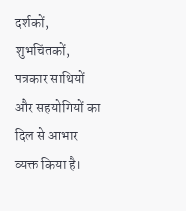दर्शकों, शुभचिंतकों, पत्रकार साथियों और सहयोगियों का दिल से आभार व्यक्त किया है।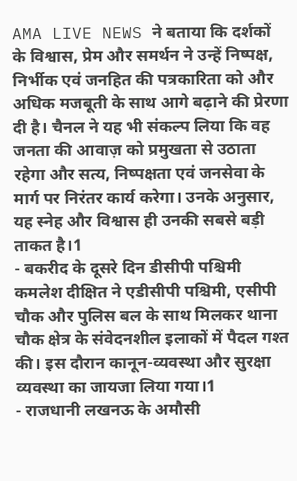AMA LIVE NEWS ने बताया कि दर्शकों के विश्वास, प्रेम और समर्थन ने उन्हें निष्पक्ष, निर्भीक एवं जनहित की पत्रकारिता को और अधिक मजबूती के साथ आगे बढ़ाने की प्रेरणा दी है। चैनल ने यह भी संकल्प लिया कि वह जनता की आवाज़ को प्रमुखता से उठाता रहेगा और सत्य, निष्पक्षता एवं जनसेवा के मार्ग पर निरंतर कार्य करेगा। उनके अनुसार, यह स्नेह और विश्वास ही उनकी सबसे बड़ी ताकत है।1
- बकरीद के दूसरे दिन डीसीपी पश्चिमी कमलेश दीक्षित ने एडीसीपी पश्चिमी, एसीपी चौक और पुलिस बल के साथ मिलकर थाना चौक क्षेत्र के संवेदनशील इलाकों में पैदल गश्त की। इस दौरान कानून-व्यवस्था और सुरक्षा व्यवस्था का जायजा लिया गया।1
- राजधानी लखनऊ के अमौसी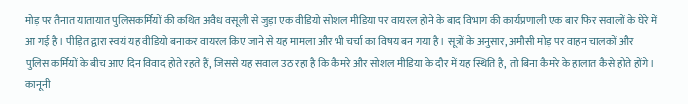मोड़ पर तैनात यातायात पुलिसकर्मियों की कथित अवैध वसूली से जुड़ा एक वीडियो सोशल मीडिया पर वायरल होने के बाद विभाग की कार्यप्रणाली एक बार फिर सवालों के घेरे में आ गई है। पीड़ित द्वारा स्वयं यह वीडियो बनाकर वायरल किए जाने से यह मामला और भी चर्चा का विषय बन गया है। सूत्रों के अनुसार, अमौसी मोड़ पर वाहन चालकों और पुलिस कर्मियों के बीच आए दिन विवाद होते रहते हैं, जिससे यह सवाल उठ रहा है कि कैमरे और सोशल मीडिया के दौर में यह स्थिति है, तो बिना कैमरे के हालात कैसे होते होंगे। कानूनी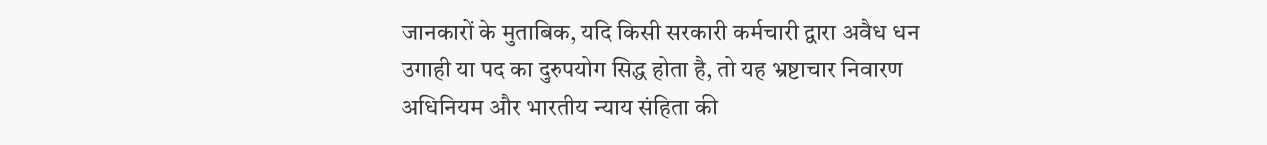जानकारों के मुताबिक, यदि किसी सरकारी कर्मचारी द्वारा अवैध धन उगाही या पद का दुरुपयोग सिद्ध होता है, तो यह भ्रष्टाचार निवारण अधिनियम और भारतीय न्याय संहिता की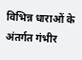विभिन्न धाराओं के अंतर्गत गंभीर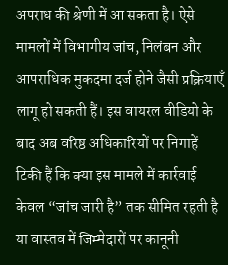अपराध की श्रेणी में आ सकता है। ऐसे मामलों में विभागीय जांच, निलंबन और आपराधिक मुकदमा दर्ज होने जैसी प्रक्रियाएँ लागू हो सकती हैं। इस वायरल वीडियो के बाद अब वरिष्ठ अधिकारियों पर निगाहें टिकी हैं कि क्या इस मामले में कार्रवाई केवल “जांच जारी है” तक सीमित रहती है या वास्तव में जिम्मेदारों पर कानूनी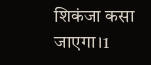शिकंजा कसा जाएगा।1